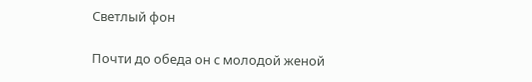Светлый фон

Почти до обеда он с молодой женой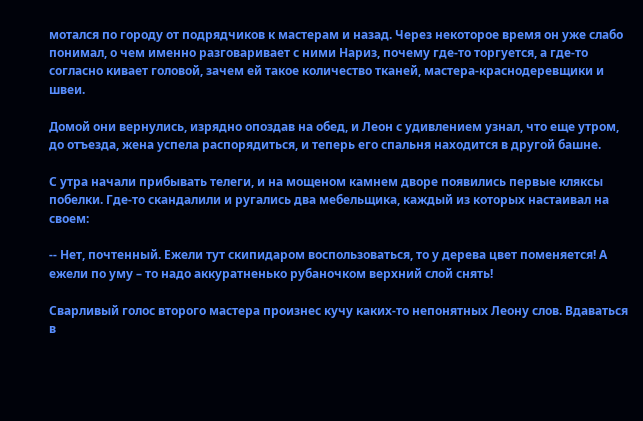мотался по городу от подрядчиков к мастерам и назад. Через некоторое время он уже слабо понимал, о чем именно разговаривает с ними Нариз, почему где-то торгуется, а где-то согласно кивает головой, зачем ей такое количество тканей, мастера-краснодеревщики и швеи.

Домой они вернулись, изрядно опоздав на обед, и Леон с удивлением узнал, что еще утром, до отъезда, жена успела распорядиться, и теперь его спальня находится в другой башне.

С утра начали прибывать телеги, и на мощеном камнем дворе появились первые кляксы побелки. Где-то скандалили и ругались два мебельщика, каждый из которых настаивал на своем:

-- Нет, почтенный. Ежели тут скипидаром воспользоваться, то у дерева цвет поменяется! А ежели по уму – то надо аккуратненько рубаночком верхний слой снять!

Сварливый голос второго мастера произнес кучу каких-то непонятных Леону слов. Вдаваться в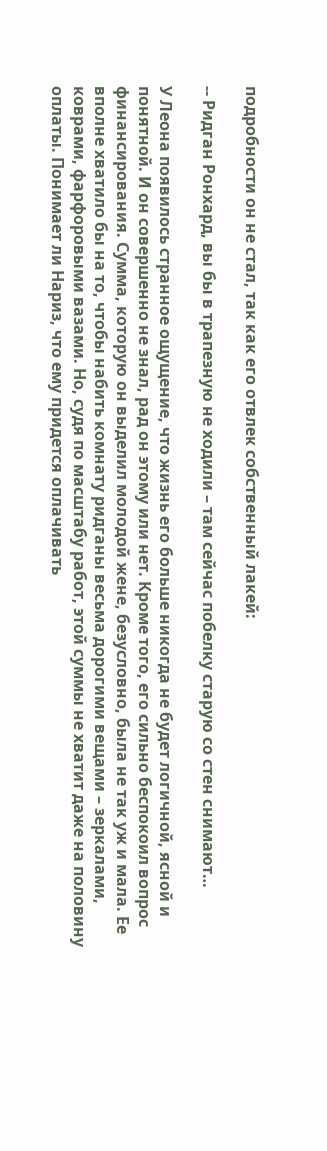подробности он не стал, так как его отвлек собственный лакей:

-- Ридган Ронхард, вы бы в трапезную не ходили – там сейчас побелку старую со стен снимают…

У Леона появилось странное ощущение, что жизнь его больше никогда не будет логичной, ясной и понятной. И он совершенно не знал, рад он этому или нет. Кроме того, его сильно беспокоил вопрос финансирования. Сумма, которую он выделил молодой жене, безусловно, была не так уж и мала. Ее вполне хватило бы на то, чтобы набить комнату ридганы весьма дорогими вещами – зеркалами, коврами, фарфоровыми вазами. Но, судя по масштабу работ, этой суммы не хватит даже на половину оплаты. Понимает ли Нариз, что ему придется оплачивать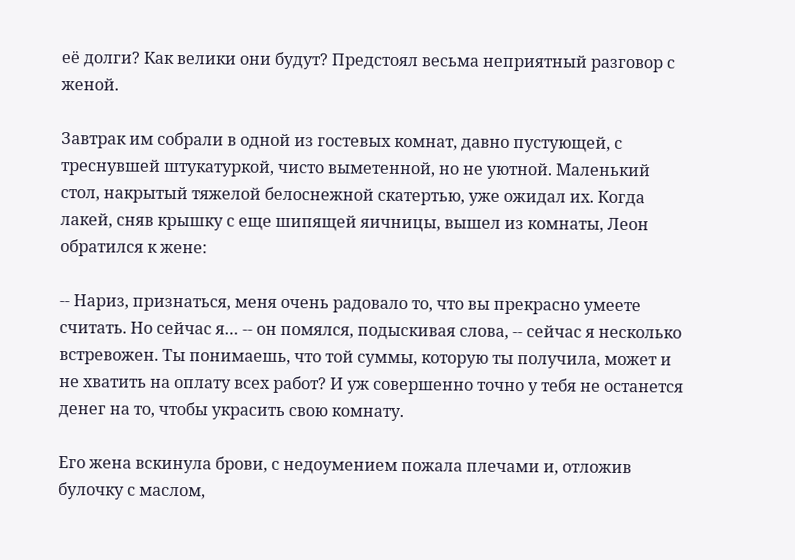её долги? Как велики они будут? Предстоял весьма неприятный разговор с женой.

Завтрак им собрали в одной из гостевых комнат, давно пустующей, с треснувшей штукатуркой, чисто выметенной, но не уютной. Маленький стол, накрытый тяжелой белоснежной скатертью, уже ожидал их. Когда лакей, сняв крышку с еще шипящей яичницы, вышел из комнаты, Леон обратился к жене:

-- Нариз, признаться, меня очень радовало то, что вы прекрасно умеете считать. Но сейчас я… -- он помялся, подыскивая слова, -- сейчас я несколько встревожен. Ты понимаешь, что той суммы, которую ты получила, может и не хватить на оплату всех работ? И уж совершенно точно у тебя не останется денег на то, чтобы украсить свою комнату.

Его жена вскинула брови, с недоумением пожала плечами и, отложив булочку с маслом,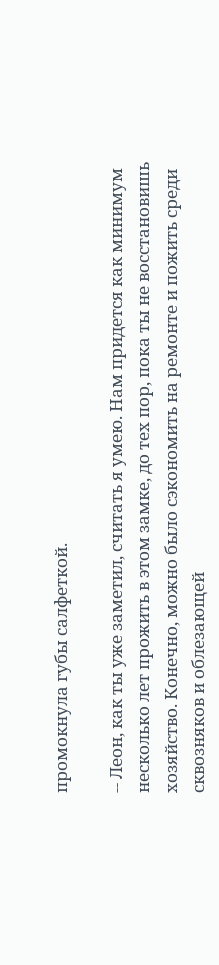промокнула губы салфеткой.

-- Леон, как ты уже заметил, считать я умею. Нам придется как минимум несколько лет прожить в этом замке, до тех пор, пока ты не восстановишь хозяйство. Конечно, можно было сэкономить на ремонте и пожить среди сквозняков и облезающей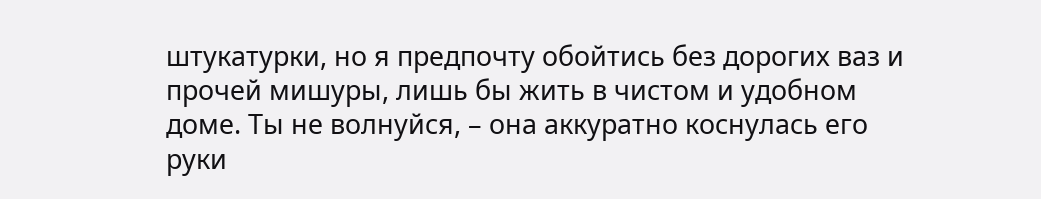штукатурки, но я предпочту обойтись без дорогих ваз и прочей мишуры, лишь бы жить в чистом и удобном доме. Ты не волнуйся, – она аккуратно коснулась его руки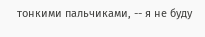тонкими пальчиками, -- я не буду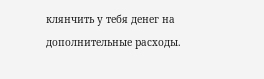клянчить у тебя денег на дополнительные расходы.